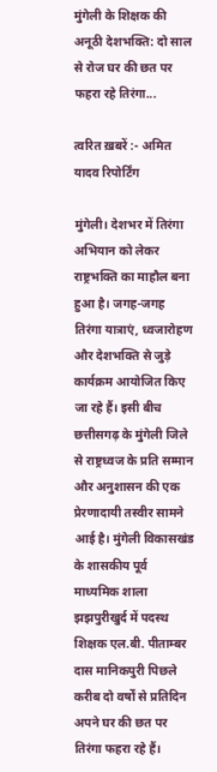मुंगेली के शिक्षक की अनूठी देशभक्ति: दो साल से रोज घर की छत पर फहरा रहे तिरंगा...

त्वरित ख़बरें :- अमित यादव रिपोर्टिंग

मुंगेली। देशभर में तिरंगा अभियान को लेकर राष्ट्रभक्ति का माहौल बना हुआ है। जगह-जगह तिरंगा यात्राएं, ध्वजारोहण और देशभक्ति से जुड़े कार्यक्रम आयोजित किए जा रहे हैं। इसी बीच छत्तीसगढ़ के मुंगेली जिले से राष्ट्रध्वज के प्रति सम्मान और अनुशासन की एक प्रेरणादायी तस्वीर सामने आई है। मुंगेली विकासखंड के शासकीय पूर्व माध्यमिक शाला झझपुरीखुर्द में पदस्थ शिक्षक एल.बी. पीताम्बर दास मानिकपुरी पिछले करीब दो वर्षों से प्रतिदिन अपने घर की छत पर तिरंगा फहरा रहे हैं।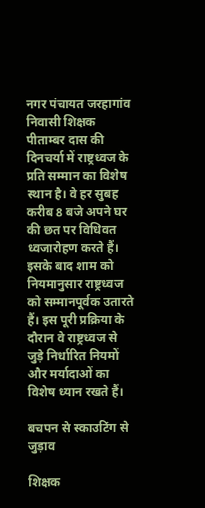नगर पंचायत जरहागांव निवासी शिक्षक पीताम्बर दास की दिनचर्या में राष्ट्रध्वज के प्रति सम्मान का विशेष स्थान है। वे हर सुबह करीब 8 बजे अपने घर की छत पर विधिवत ध्वजारोहण करते हैं। इसके बाद शाम को नियमानुसार राष्ट्रध्वज को सम्मानपूर्वक उतारते हैं। इस पूरी प्रक्रिया के दौरान वे राष्ट्रध्वज से जुड़े निर्धारित नियमों और मर्यादाओं का विशेष ध्यान रखते हैं।

बचपन से स्काउटिंग से जुड़ाव

शिक्षक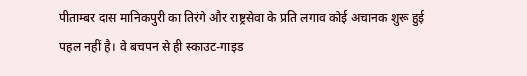पीताम्बर दास मानिकपुरी का तिरंगे और राष्ट्रसेवा के प्रति लगाव कोई अचानक शुरू हुई पहल नहीं है। वे बचपन से ही स्काउट-गाइड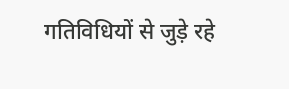गतिविधियों से जुड़े रहे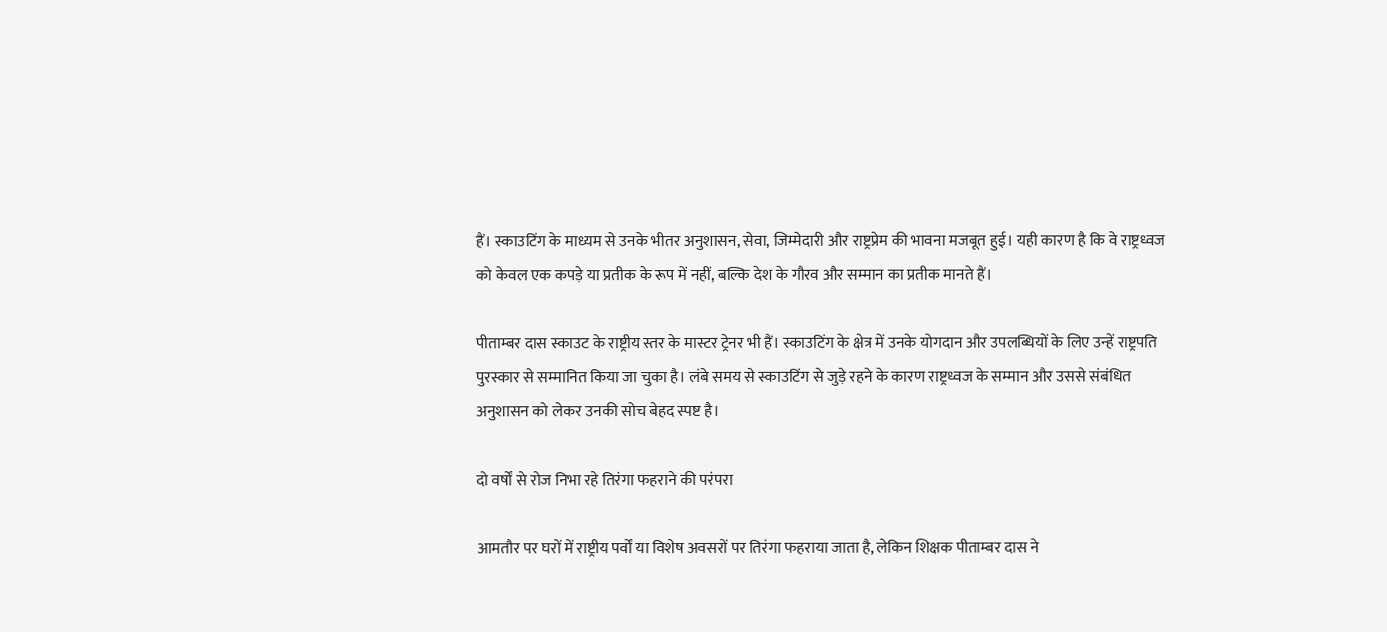हैं। स्काउटिंग के माध्यम से उनके भीतर अनुशासन, सेवा, जिम्मेदारी और राष्ट्रप्रेम की भावना मजबूत हुई। यही कारण है कि वे राष्ट्रध्वज को केवल एक कपड़े या प्रतीक के रूप में नहीं, बल्कि देश के गौरव और सम्मान का प्रतीक मानते हैं।

पीताम्बर दास स्काउट के राष्ट्रीय स्तर के मास्टर ट्रेनर भी हैं। स्काउटिंग के क्षेत्र में उनके योगदान और उपलब्धियों के लिए उन्हें राष्ट्रपति पुरस्कार से सम्मानित किया जा चुका है। लंबे समय से स्काउटिंग से जुड़े रहने के कारण राष्ट्रध्वज के सम्मान और उससे संबंधित अनुशासन को लेकर उनकी सोच बेहद स्पष्ट है।

दो वर्षों से रोज निभा रहे तिरंगा फहराने की परंपरा

आमतौर पर घरों में राष्ट्रीय पर्वों या विशेष अवसरों पर तिरंगा फहराया जाता है, लेकिन शिक्षक पीताम्बर दास ने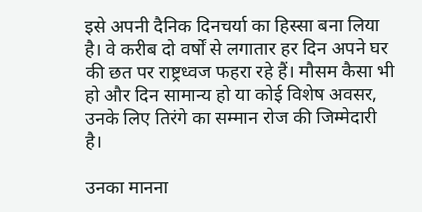इसे अपनी दैनिक दिनचर्या का हिस्सा बना लिया है। वे करीब दो वर्षों से लगातार हर दिन अपने घर की छत पर राष्ट्रध्वज फहरा रहे हैं। मौसम कैसा भी हो और दिन सामान्य हो या कोई विशेष अवसर, उनके लिए तिरंगे का सम्मान रोज की जिम्मेदारी है।

उनका मानना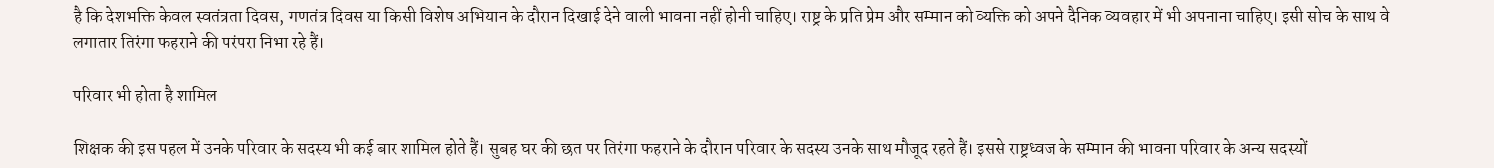है कि देशभक्ति केवल स्वतंत्रता दिवस, गणतंत्र दिवस या किसी विशेष अभियान के दौरान दिखाई देने वाली भावना नहीं होनी चाहिए। राष्ट्र के प्रति प्रेम और सम्मान को व्यक्ति को अपने दैनिक व्यवहार में भी अपनाना चाहिए। इसी सोच के साथ वे लगातार तिरंगा फहराने की परंपरा निभा रहे हैं।

परिवार भी होता है शामिल

शिक्षक की इस पहल में उनके परिवार के सदस्य भी कई बार शामिल होते हैं। सुबह घर की छत पर तिरंगा फहराने के दौरान परिवार के सदस्य उनके साथ मौजूद रहते हैं। इससे राष्ट्रध्वज के सम्मान की भावना परिवार के अन्य सदस्यों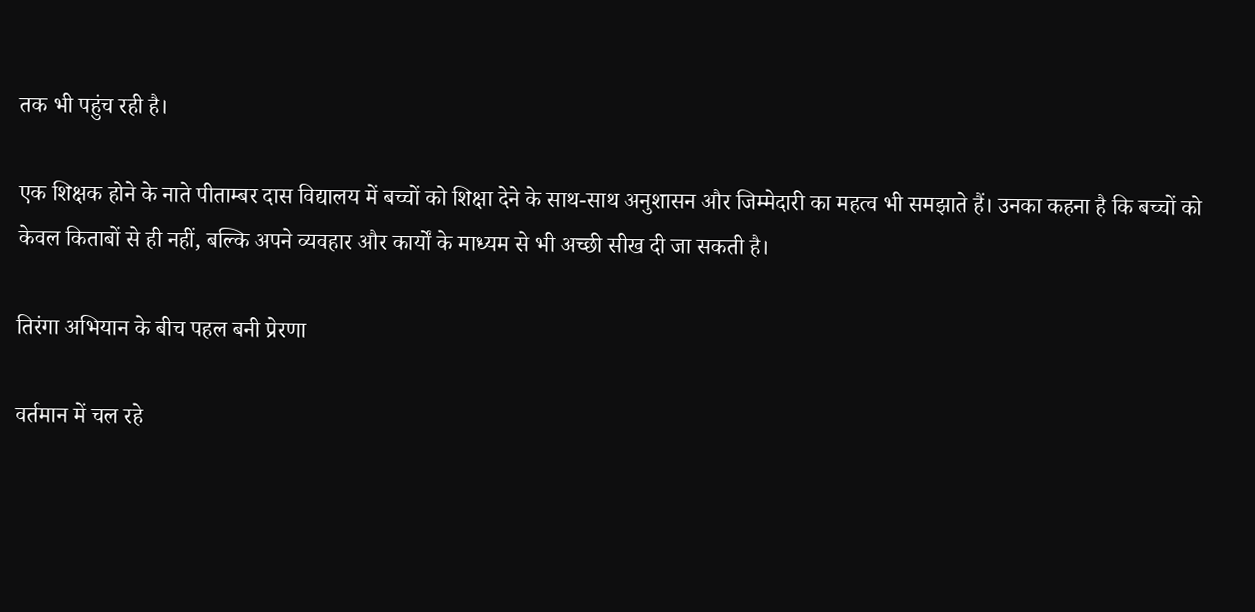तक भी पहुंच रही है।

एक शिक्षक होने के नाते पीताम्बर दास विद्यालय में बच्चों को शिक्षा देने के साथ-साथ अनुशासन और जिम्मेदारी का महत्व भी समझाते हैं। उनका कहना है कि बच्चों को केवल किताबों से ही नहीं, बल्कि अपने व्यवहार और कार्यों के माध्यम से भी अच्छी सीख दी जा सकती है।

तिरंगा अभियान के बीच पहल बनी प्रेरणा

वर्तमान में चल रहे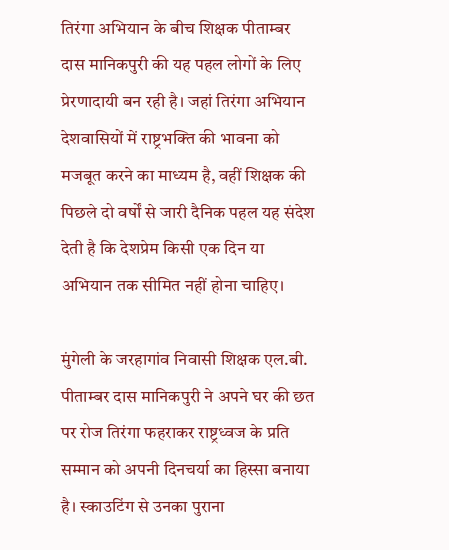तिरंगा अभियान के बीच शिक्षक पीताम्बर दास मानिकपुरी की यह पहल लोगों के लिए प्रेरणादायी बन रही है। जहां तिरंगा अभियान देशवासियों में राष्ट्रभक्ति की भावना को मजबूत करने का माध्यम है, वहीं शिक्षक की पिछले दो वर्षों से जारी दैनिक पहल यह संदेश देती है कि देशप्रेम किसी एक दिन या अभियान तक सीमित नहीं होना चाहिए।

मुंगेली के जरहागांव निवासी शिक्षक एल.बी. पीताम्बर दास मानिकपुरी ने अपने घर की छत पर रोज तिरंगा फहराकर राष्ट्रध्वज के प्रति सम्मान को अपनी दिनचर्या का हिस्सा बनाया है। स्काउटिंग से उनका पुराना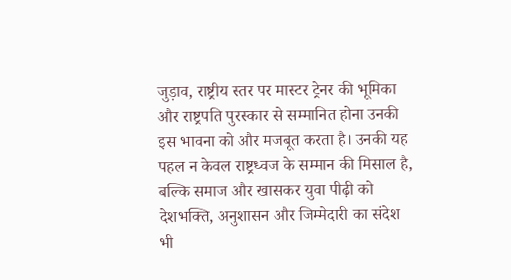जुड़ाव, राष्ट्रीय स्तर पर मास्टर ट्रेनर की भूमिका और राष्ट्रपति पुरस्कार से सम्मानित होना उनकी इस भावना को और मजबूत करता है। उनकी यह पहल न केवल राष्ट्रध्वज के सम्मान की मिसाल है, बल्कि समाज और खासकर युवा पीढ़ी को देशभक्ति, अनुशासन और जिम्मेदारी का संदेश भी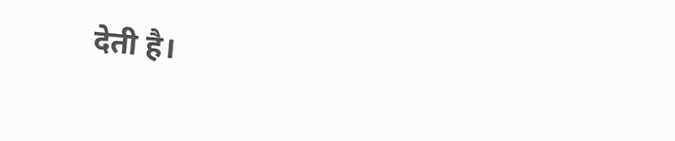देती है।